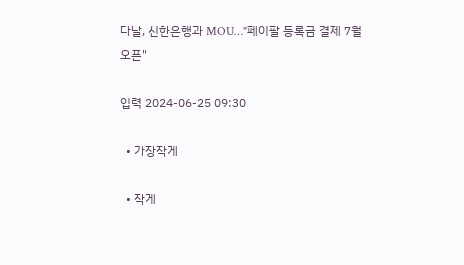다날, 신한은행과 MOU…"페이팔 등록금 결제 7월 오픈"

입력 2024-06-25 09:30

  • 가장작게

  • 작게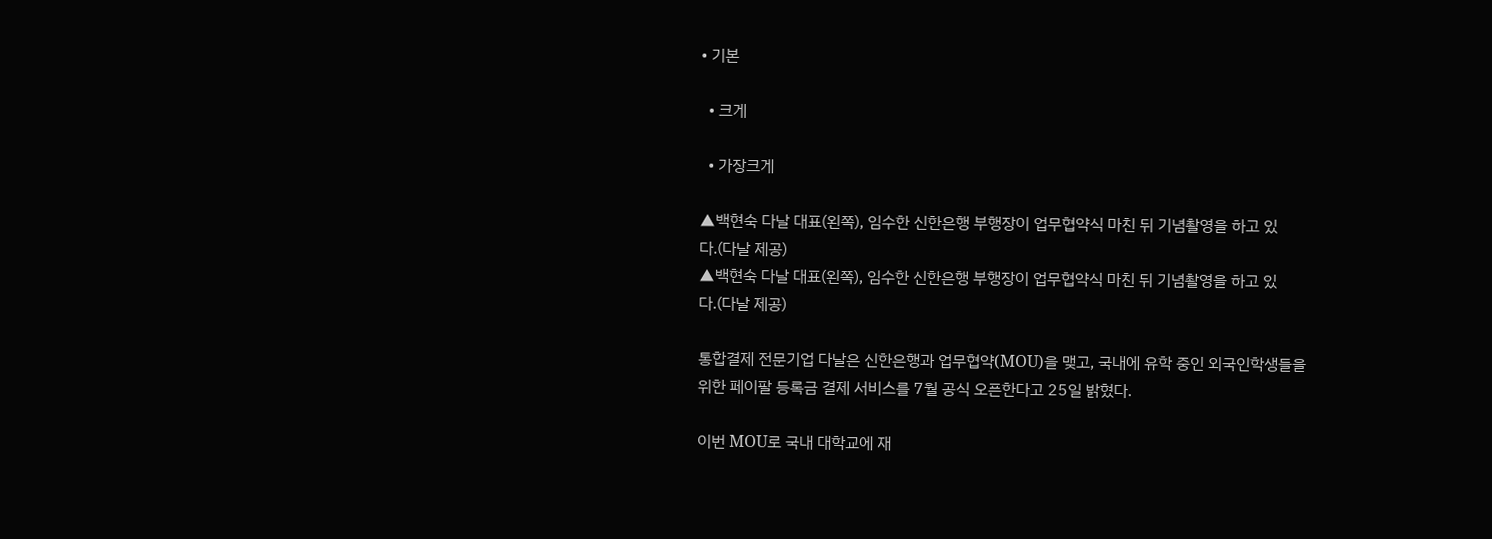• 기본

  • 크게

  • 가장크게

▲백현숙 다날 대표(왼쪽), 임수한 신한은행 부행장이 업무협약식 마친 뒤 기념촬영을 하고 있다.(다날 제공)
▲백현숙 다날 대표(왼쪽), 임수한 신한은행 부행장이 업무협약식 마친 뒤 기념촬영을 하고 있다.(다날 제공)

통합결제 전문기업 다날은 신한은행과 업무협약(MOU)을 맺고, 국내에 유학 중인 외국인학생들을 위한 페이팔 등록금 결제 서비스를 7월 공식 오픈한다고 25일 밝혔다.

이번 MOU로 국내 대학교에 재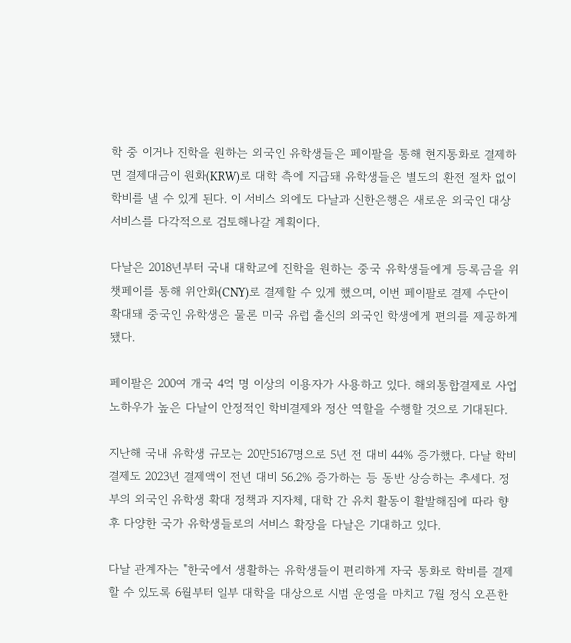학 중 이거나 진학을 원하는 외국인 유학생들은 페이팔을 통해 현지통화로 결제하면 결제대금이 원화(KRW)로 대학 측에 지급돼 유학생들은 별도의 환전 절차 없이 학비를 낼 수 있게 된다. 이 서비스 외에도 다날과 신한은행은 새로운 외국인 대상 서비스를 다각적으로 검토해나갈 계획이다.

다날은 2018년부터 국내 대학교에 진학을 원하는 중국 유학생들에게 등록금을 위챗페이를 통해 위안화(CNY)로 결제할 수 있게 했으며, 이번 페이팔로 결제 수단이 확대돼 중국인 유학생은 물론 미국 유럽 출신의 외국인 학생에게 편의를 제공하게 됐다.

페이팔은 200여 개국 4억 명 이상의 이용자가 사용하고 있다. 해외통합결제로 사업 노하우가 높은 다날이 안정적인 학비결제와 정산 역할을 수행할 것으로 기대된다.

지난해 국내 유학생 규모는 20만5167명으로 5년 전 대비 44% 증가했다. 다날 학비결제도 2023년 결제액이 전년 대비 56.2% 증가하는 등 동반 상승하는 추세다. 정부의 외국인 유학생 확대 정책과 지자체, 대학 간 유치 활동이 활발해짐에 따라 향후 다양한 국가 유학생들로의 서비스 확장을 다날은 기대하고 있다.

다날 관계자는 "한국에서 생활하는 유학생들이 편리하게 자국 통화로 학비를 결제할 수 있도록 6월부터 일부 대학을 대상으로 시범 운영을 마치고 7월 정식 오픈한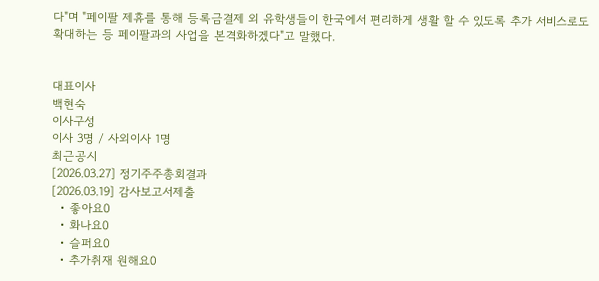다"며 "페이팔 제휴를 통해 등록금결제 외 유학생들이 한국에서 편리하게 생활 할 수 있도록 추가 서비스로도 확대하는 등 페이팔과의 사업을 본격화하겠다"고 말했다.


대표이사
백현숙
이사구성
이사 3명 / 사외이사 1명
최근공시
[2026.03.27] 정기주주총회결과
[2026.03.19] 감사보고서제출
  • 좋아요0
  • 화나요0
  • 슬퍼요0
  • 추가취재 원해요0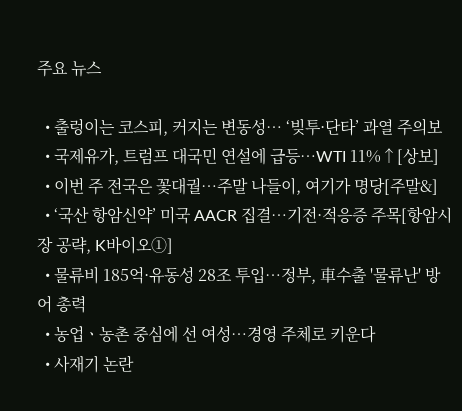주요 뉴스

  • 출렁이는 코스피, 커지는 변동성⋯ ‘빚투·단타’ 과열 주의보
  • 국제유가, 트럼프 대국민 연설에 급등…WTI 11%↑[상보]
  • 이번 주 전국은 꽃대궐…주말 나들이, 여기가 명당[주말&]
  • ‘국산 항암신약’ 미국 AACR 집결…기전·적응증 주목[항암시장 공략, K바이오①]
  • 물류비 185억·유동성 28조 투입⋯정부, 車수출 '물류난' 방어 총력
  • 농업ㆍ농촌 중심에 선 여성⋯경영 주체로 키운다
  • 사재기 논란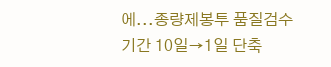에...종량제봉투 품질검수 기간 10일→1일 단축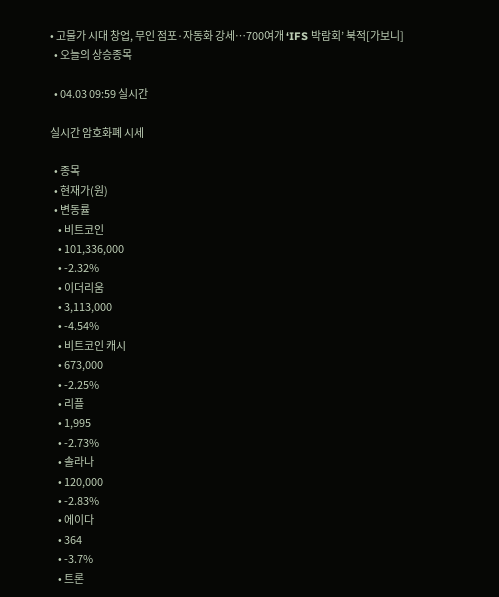• 고물가 시대 창업, 무인 점포·자동화 강세…700여개 ‘IFS 박람회’ 북적[가보니]
  • 오늘의 상승종목

  • 04.03 09:59 실시간

실시간 암호화폐 시세

  • 종목
  • 현재가(원)
  • 변동률
    • 비트코인
    • 101,336,000
    • -2.32%
    • 이더리움
    • 3,113,000
    • -4.54%
    • 비트코인 캐시
    • 673,000
    • -2.25%
    • 리플
    • 1,995
    • -2.73%
    • 솔라나
    • 120,000
    • -2.83%
    • 에이다
    • 364
    • -3.7%
    • 트론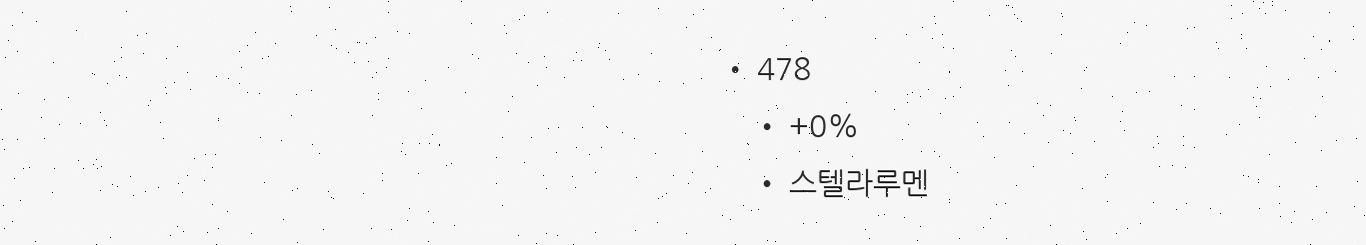• 478
    • +0%
    • 스텔라루멘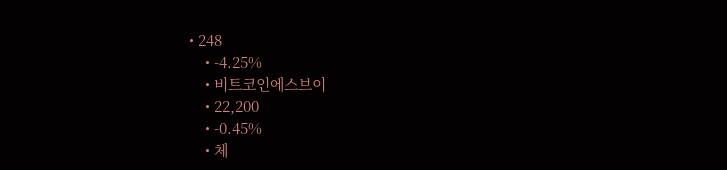• 248
    • -4.25%
    • 비트코인에스브이
    • 22,200
    • -0.45%
    • 체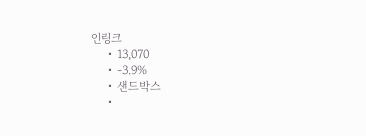인링크
    • 13,070
    • -3.9%
    • 샌드박스
    •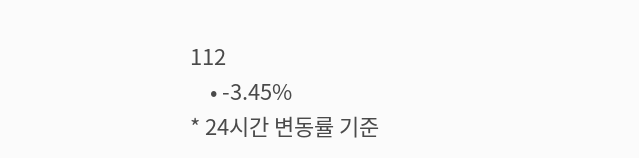112
    • -3.45%
* 24시간 변동률 기준